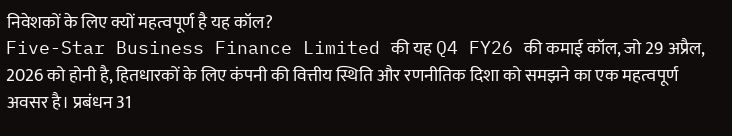निवेशकों के लिए क्यों महत्वपूर्ण है यह कॉल?
Five-Star Business Finance Limited की यह Q4 FY26 की कमाई कॉल, जो 29 अप्रैल, 2026 को होनी है, हितधारकों के लिए कंपनी की वित्तीय स्थिति और रणनीतिक दिशा को समझने का एक महत्वपूर्ण अवसर है। प्रबंधन 31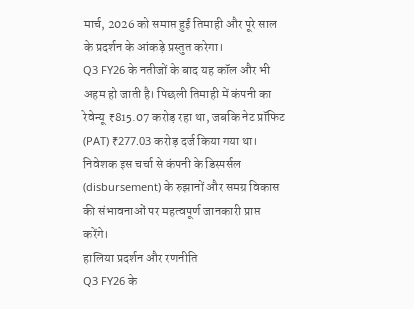मार्च, 2026 को समाप्त हुई तिमाही और पूरे साल के प्रदर्शन के आंकड़े प्रस्तुत करेगा।
Q3 FY26 के नतीजों के बाद यह कॉल और भी अहम हो जाती है। पिछली तिमाही में कंपनी का रेवेन्यू ₹815.07 करोड़ रहा था, जबकि नेट प्रॉफिट (PAT) ₹277.03 करोड़ दर्ज किया गया था। निवेशक इस चर्चा से कंपनी के डिस्पर्सल (disbursement) के रुझानों और समग्र विकास की संभावनाओं पर महत्वपूर्ण जानकारी प्राप्त करेंगे।
हालिया प्रदर्शन और रणनीति
Q3 FY26 के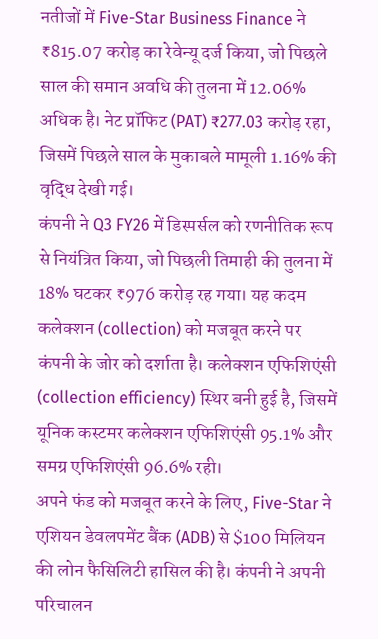नतीजों में Five-Star Business Finance ने ₹815.07 करोड़ का रेवेन्यू दर्ज किया, जो पिछले साल की समान अवधि की तुलना में 12.06% अधिक है। नेट प्रॉफिट (PAT) ₹277.03 करोड़ रहा, जिसमें पिछले साल के मुकाबले मामूली 1.16% की वृद्धि देखी गई।
कंपनी ने Q3 FY26 में डिस्पर्सल को रणनीतिक रूप से नियंत्रित किया, जो पिछली तिमाही की तुलना में 18% घटकर ₹976 करोड़ रह गया। यह कदम कलेक्शन (collection) को मजबूत करने पर कंपनी के जोर को दर्शाता है। कलेक्शन एफिशिएंसी (collection efficiency) स्थिर बनी हुई है, जिसमें यूनिक कस्टमर कलेक्शन एफिशिएंसी 95.1% और समग्र एफिशिएंसी 96.6% रही।
अपने फंड को मजबूत करने के लिए, Five-Star ने एशियन डेवलपमेंट बैंक (ADB) से $100 मिलियन की लोन फैसिलिटी हासिल की है। कंपनी ने अपनी परिचालन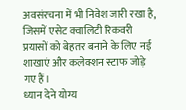अवसंरचना में भी निवेश जारी रखा है, जिसमें एसेट क्वालिटी रिकवरी प्रयासों को बेहतर बनाने के लिए नई शाखाएं और कलेक्शन स्टाफ जोड़े गए हैं।
ध्यान देने योग्य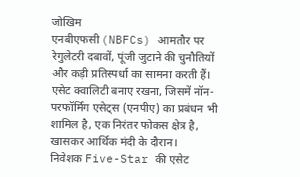जोखिम
एनबीएफसी (NBFCs) आमतौर पर रेगुलेटरी दबावों, पूंजी जुटाने की चुनौतियों और कड़ी प्रतिस्पर्धा का सामना करती हैं। एसेट क्वालिटी बनाए रखना, जिसमें नॉन-परफॉर्मिंग एसेट्स (एनपीए) का प्रबंधन भी शामिल है, एक निरंतर फोकस क्षेत्र है, खासकर आर्थिक मंदी के दौरान।
निवेशक Five-Star की एसेट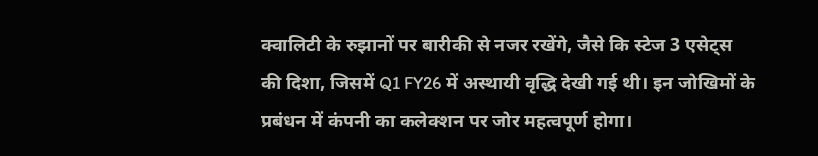क्वालिटी के रुझानों पर बारीकी से नजर रखेंगे, जैसे कि स्टेज 3 एसेट्स की दिशा, जिसमें Q1 FY26 में अस्थायी वृद्धि देखी गई थी। इन जोखिमों के प्रबंधन में कंपनी का कलेक्शन पर जोर महत्वपूर्ण होगा।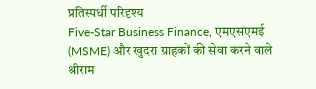प्रतिस्पर्धी परिदृश्य
Five-Star Business Finance, एमएसएमई (MSME) और खुदरा ग्राहकों की सेवा करने वाले श्रीराम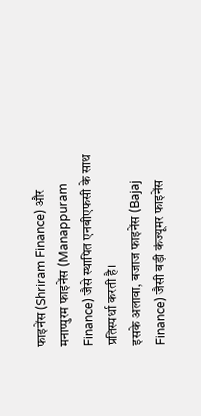फाइनेंस (Shriram Finance) और मनाप्पुरम फाइनेंस (Manappuram Finance) जैसे स्थापित एनबीएफसी के साथ प्रतिस्पर्धा करती है।
इसके अलावा, बजाज फाइनेंस (Bajaj Finance) जैसी बड़ी कंज्यूमर फाइनेंस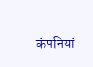कंपनियां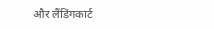और लैंडिंगकार्ट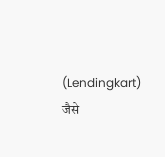(Lendingkart) जैसे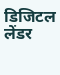डिजिटल लेंडर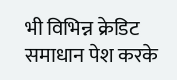भी विभिन्न क्रेडिट समाधान पेश करके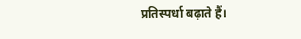प्रतिस्पर्धा बढ़ाते हैं।